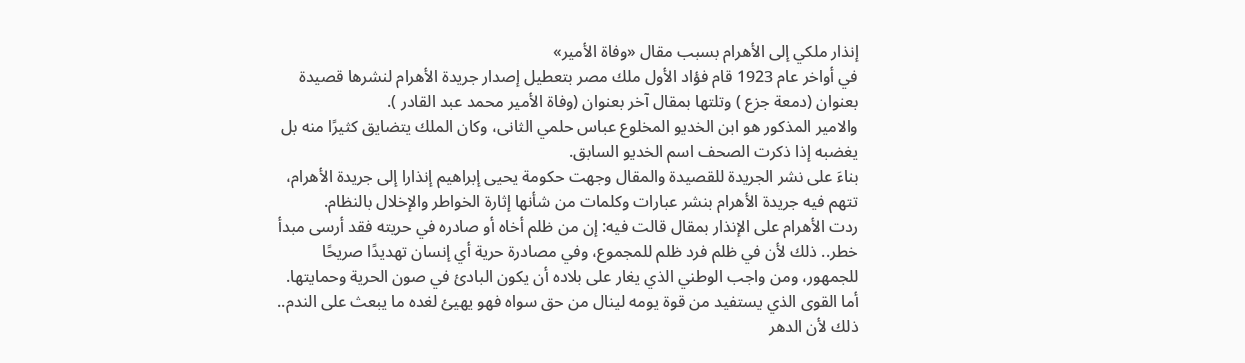إنذار ملكي إلى الأهرام بسبب مقال «وفاة الأمير»
في أواخر عام 1923 قام فؤاد الأول ملك مصر بتعطيل إصدار جريدة الأهرام لنشرها قصيدة بعنوان (دمعة جزع ) وتلتها بمقال آخر بعنوان (وفاة الأمير محمد عبد القادر ).
والامير المذكور هو ابن الخديو المخلوع عباس حلمي الثانى، وكان الملك يتضايق كثيرًا منه بل يغضبه إذا ذكرت الصحف اسم الخديو السابق.
بناءَ على نشر الجريدة للقصيدة والمقال وجهت حكومة يحيى إبراهيم إنذارا إلى جريدة الأهرام، تتهم فيه جريدة الأهرام بنشر عبارات وكلمات من شأنها إثارة الخواطر والإخلال بالنظام.
ردت الأهرام على الإنذار بمقال قالت فيه: إن من ظلم أخاه أو صادره في حريته فقد أرسى مبدأ خطر.. ذلك لأن في ظلم فرد ظلم للمجموع، وفي مصادرة حرية أي إنسان تهديدًا صريحًا للجمهور، ومن واجب الوطني الذي يغار على بلاده أن يكون البادئ في صون الحرية وحمايتها.
أما القوى الذي يستفيد من قوة يومه لينال من حق سواه فهو يهيئ لغده ما يبعث على الندم.. ذلك لأن الدهر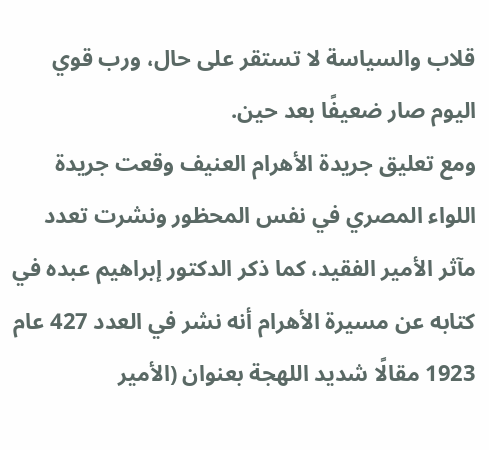قلاب والسياسة لا تستقر على حال، ورب قوي اليوم صار ضعيفًا بعد حين.
ومع تعليق جريدة الأهرام العنيف وقعت جريدة اللواء المصري في نفس المحظور ونشرت تعدد مآثر الأمير الفقيد، كما ذكر الدكتور إبراهيم عبده في كتابه عن مسيرة الأهرام أنه نشر في العدد 427 عام 1923 مقالًا شديد اللهجة بعنوان (الأمير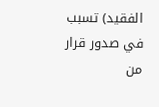الفقيد) تسبب في صدور قرار من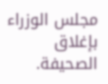مجلس الوزراء بإغلاق الصحيفة.